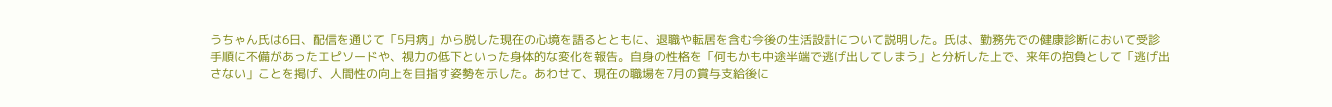うちゃん氏は6日、配信を通じて「5月病」から脱した現在の心境を語るとともに、退職や転居を含む今後の生活設計について説明した。氏は、勤務先での健康診断において受診手順に不備があったエピソードや、視力の低下といった身体的な変化を報告。自身の性格を「何もかも中途半端で逃げ出してしまう」と分析した上で、来年の抱負として「逃げ出さない」ことを掲げ、人間性の向上を目指す姿勢を示した。あわせて、現在の職場を7月の賞与支給後に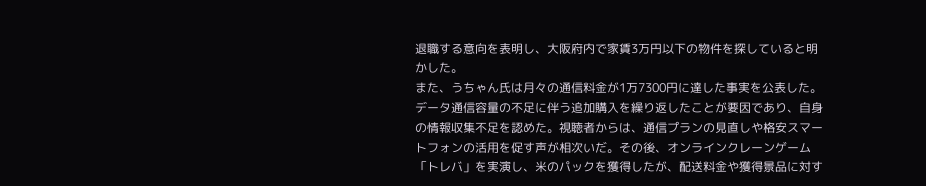退職する意向を表明し、大阪府内で家賃3万円以下の物件を探していると明かした。
また、うちゃん氏は月々の通信料金が1万7300円に達した事実を公表した。データ通信容量の不足に伴う追加購入を繰り返したことが要因であり、自身の情報収集不足を認めた。視聴者からは、通信プランの見直しや格安スマートフォンの活用を促す声が相次いだ。その後、オンラインクレーンゲーム「トレバ」を実演し、米のパックを獲得したが、配送料金や獲得景品に対す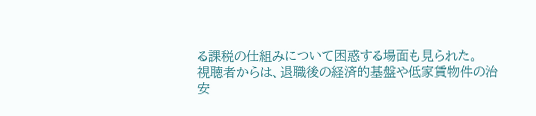る課税の仕組みについて困惑する場面も見られた。
視聴者からは、退職後の経済的基盤や低家賃物件の治安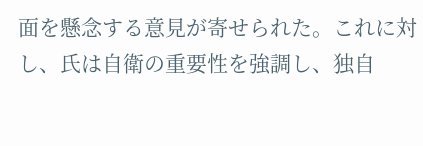面を懸念する意見が寄せられた。これに対し、氏は自衛の重要性を強調し、独自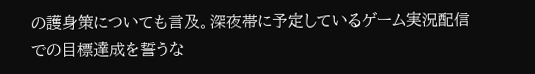の護身策についても言及。深夜帯に予定しているゲーム実況配信での目標達成を誓うな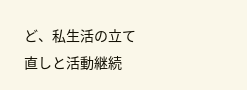ど、私生活の立て直しと活動継続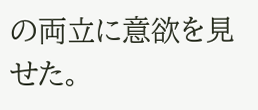の両立に意欲を見せた。